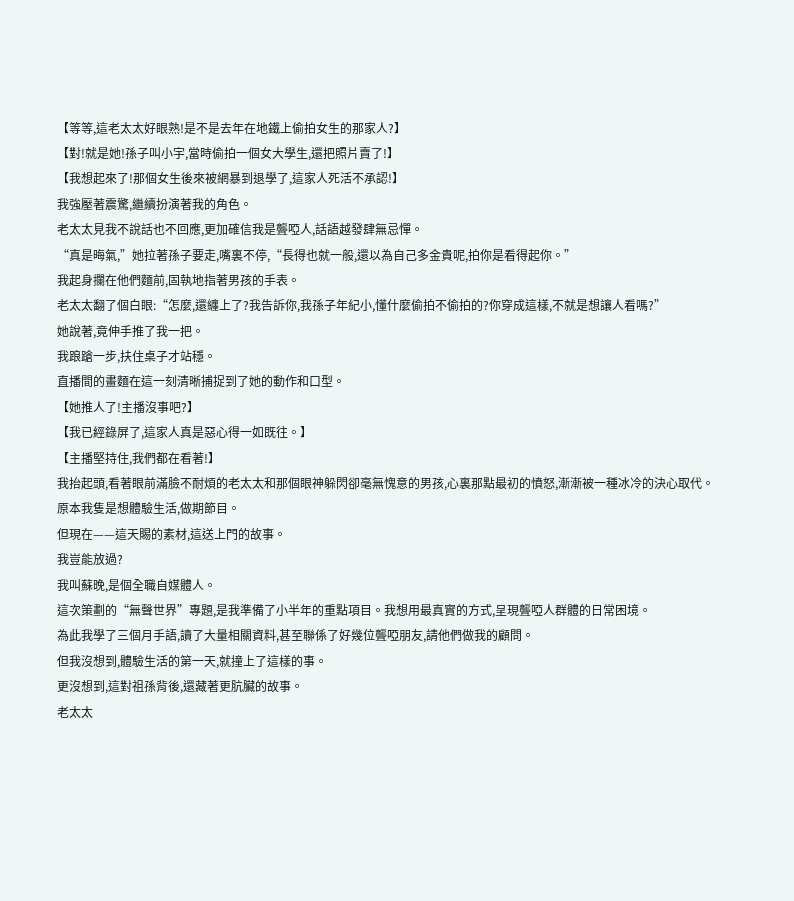【等等,這老太太好眼熟!是不是去年在地鐵上偷拍女生的那家人?】
【對!就是她!孫子叫小宇,當時偷拍一個女大學生,還把照片賣了!】
【我想起來了!那個女生後來被網暴到退學了,這家人死活不承認!】
我強壓著震驚,繼續扮演著我的角色。
老太太見我不說話也不回應,更加確信我是聾啞人,話語越發肆無忌憚。
“真是晦氣,”她拉著孫子要走,嘴裏不停,“長得也就一般,還以為自己多金貴呢,拍你是看得起你。”
我起身攔在他們麵前,固執地指著男孩的手表。
老太太翻了個白眼:“怎麼,還纏上了?我告訴你,我孫子年紀小,懂什麼偷拍不偷拍的?你穿成這樣,不就是想讓人看嗎?”
她說著,竟伸手推了我一把。
我踉蹌一步,扶住桌子才站穩。
直播間的畫麵在這一刻清晰捕捉到了她的動作和口型。
【她推人了!主播沒事吧?】
【我已經錄屏了,這家人真是惡心得一如既往。】
【主播堅持住,我們都在看著!】
我抬起頭,看著眼前滿臉不耐煩的老太太和那個眼神躲閃卻毫無愧意的男孩,心裏那點最初的憤怒,漸漸被一種冰冷的決心取代。
原本我隻是想體驗生活,做期節目。
但現在——這天賜的素材,這送上門的故事。
我豈能放過?
我叫蘇晚,是個全職自媒體人。
這次策劃的“無聲世界”專題,是我準備了小半年的重點項目。我想用最真實的方式,呈現聾啞人群體的日常困境。
為此我學了三個月手語,讀了大量相關資料,甚至聯係了好幾位聾啞朋友,請他們做我的顧問。
但我沒想到,體驗生活的第一天,就撞上了這樣的事。
更沒想到,這對祖孫背後,還藏著更肮臟的故事。
老太太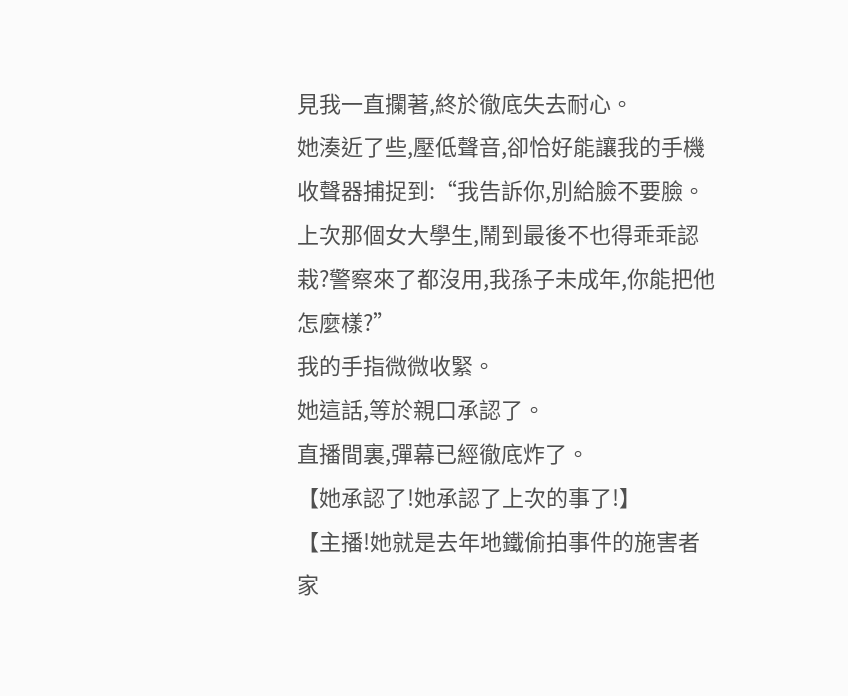見我一直攔著,終於徹底失去耐心。
她湊近了些,壓低聲音,卻恰好能讓我的手機收聲器捕捉到:“我告訴你,別給臉不要臉。上次那個女大學生,鬧到最後不也得乖乖認栽?警察來了都沒用,我孫子未成年,你能把他怎麼樣?”
我的手指微微收緊。
她這話,等於親口承認了。
直播間裏,彈幕已經徹底炸了。
【她承認了!她承認了上次的事了!】
【主播!她就是去年地鐵偷拍事件的施害者家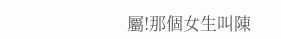屬!那個女生叫陳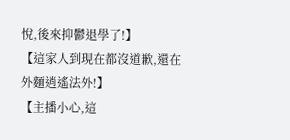悅,後來抑鬱退學了!】
【這家人到現在都沒道歉,還在外麵逍遙法外!】
【主播小心,這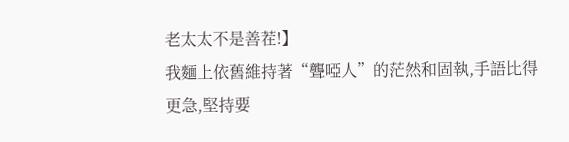老太太不是善茬!】
我麵上依舊維持著“聾啞人”的茫然和固執,手語比得更急,堅持要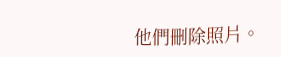他們刪除照片。